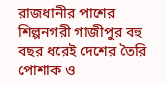রাজধানীর পাশের শিল্পনগরী গাজীপুর বহু বছর ধরেই দেশের তৈরি পোশাক ও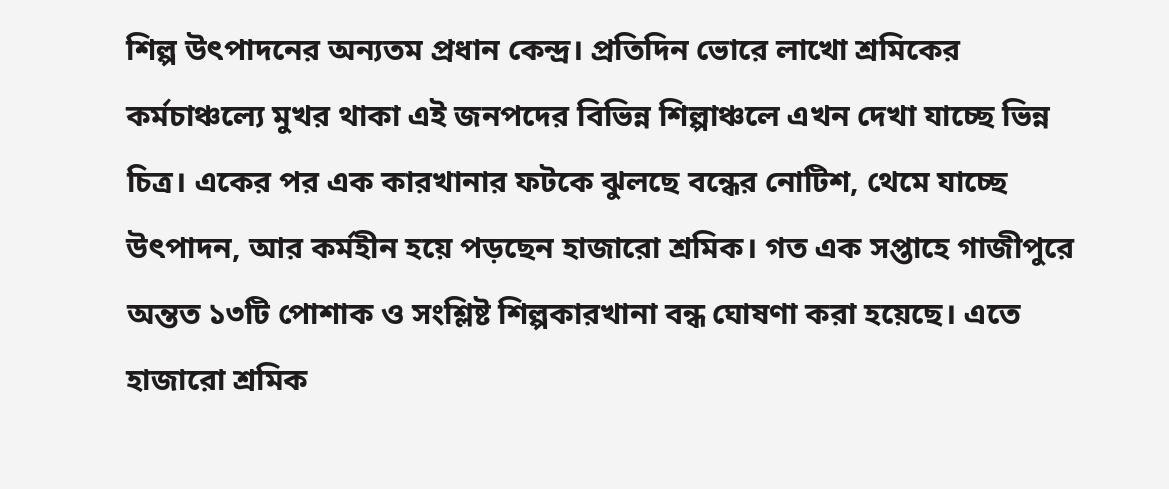শিল্প উৎপাদনের অন্যতম প্রধান কেন্দ্র। প্রতিদিন ভোরে লাখো শ্রমিকের কর্মচাঞ্চল্যে মুখর থাকা এই জনপদের বিভিন্ন শিল্পাঞ্চলে এখন দেখা যাচ্ছে ভিন্ন চিত্র। একের পর এক কারখানার ফটকে ঝুলছে বন্ধের নোটিশ, থেমে যাচ্ছে উৎপাদন, আর কর্মহীন হয়ে পড়ছেন হাজারো শ্রমিক। গত এক সপ্তাহে গাজীপুরে অন্তত ১৩টি পোশাক ও সংশ্লিষ্ট শিল্পকারখানা বন্ধ ঘোষণা করা হয়েছে। এতে হাজারো শ্রমিক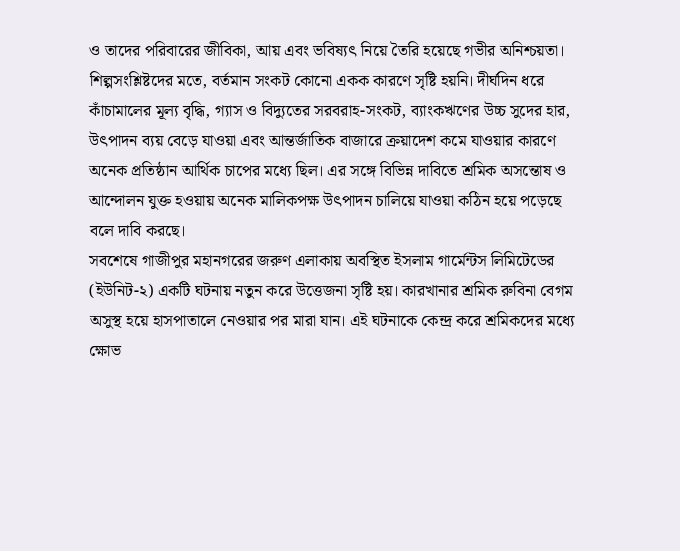ও তাদের পরিবারের জীবিকা, আয় এবং ভবিষ্যৎ নিয়ে তৈরি হয়েছে গভীর অনিশ্চয়তা।
শিল্পসংশ্লিষ্টদের মতে, বর্তমান সংকট কোনো একক কারণে সৃষ্টি হয়নি। দীর্ঘদিন ধরে কাঁচামালের মূল্য বৃদ্ধি, গ্যাস ও বিদ্যুতের সরবরাহ-সংকট, ব্যাংকঋণের উচ্চ সুদের হার, উৎপাদন ব্যয় বেড়ে যাওয়া এবং আন্তর্জাতিক বাজারে ক্রয়াদেশ কমে যাওয়ার কারণে অনেক প্রতিষ্ঠান আর্থিক চাপের মধ্যে ছিল। এর সঙ্গে বিভিন্ন দাবিতে শ্রমিক অসন্তোষ ও আন্দোলন যুক্ত হওয়ায় অনেক মালিকপক্ষ উৎপাদন চালিয়ে যাওয়া কঠিন হয়ে পড়েছে বলে দাবি করছে।
সবশেষে গাজীপুর মহানগরের জরুণ এলাকায় অবস্থিত ইসলাম গার্মেন্টস লিমিটেডের (ইউনিট-২) একটি ঘটনায় নতুন করে উত্তেজনা সৃষ্টি হয়। কারখানার শ্রমিক রুবিনা বেগম অসুস্থ হয়ে হাসপাতালে নেওয়ার পর মারা যান। এই ঘটনাকে কেন্দ্র করে শ্রমিকদের মধ্যে ক্ষোভ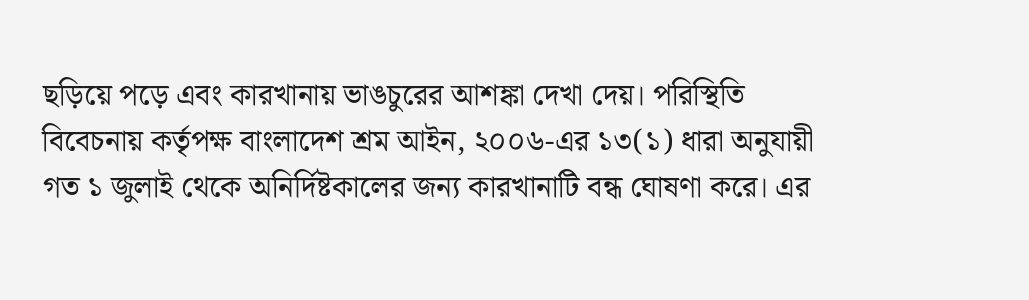ছড়িয়ে পড়ে এবং কারখানায় ভাঙচুরের আশঙ্কা দেখা দেয়। পরিস্থিতি বিবেচনায় কর্তৃপক্ষ বাংলাদেশ শ্রম আইন, ২০০৬-এর ১৩(১) ধারা অনুযায়ী গত ১ জুলাই থেকে অনির্দিষ্টকালের জন্য কারখানাটি বন্ধ ঘোষণা করে। এর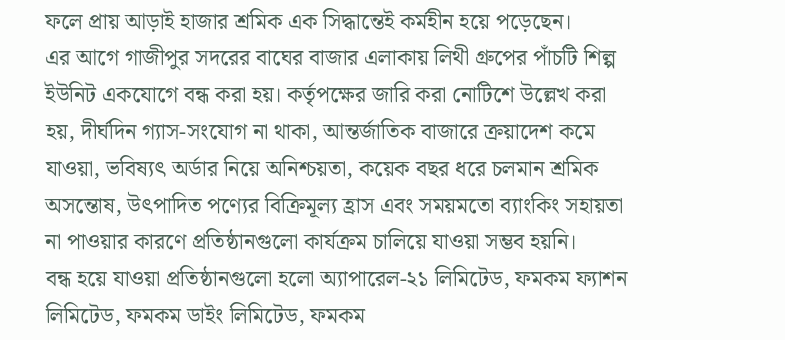ফলে প্রায় আড়াই হাজার শ্রমিক এক সিদ্ধান্তেই কর্মহীন হয়ে পড়েছেন।
এর আগে গাজীপুর সদরের বাঘের বাজার এলাকায় লিথী গ্রুপের পাঁচটি শিল্প ইউনিট একযোগে বন্ধ করা হয়। কর্তৃপক্ষের জারি করা নোটিশে উল্লেখ করা হয়, দীর্ঘদিন গ্যাস-সংযোগ না থাকা, আন্তর্জাতিক বাজারে ক্রয়াদেশ কমে যাওয়া, ভবিষ্যৎ অর্ডার নিয়ে অনিশ্চয়তা, কয়েক বছর ধরে চলমান শ্রমিক অসন্তোষ, উৎপাদিত পণ্যের বিক্রিমূল্য হ্রাস এবং সময়মতো ব্যাংকিং সহায়তা না পাওয়ার কারণে প্রতিষ্ঠানগুলো কার্যক্রম চালিয়ে যাওয়া সম্ভব হয়নি।
বন্ধ হয়ে যাওয়া প্রতিষ্ঠানগুলো হলো অ্যাপারেল-২১ লিমিটেড, ফমকম ফ্যাশন লিমিটেড, ফমকম ডাইং লিমিটেড, ফমকম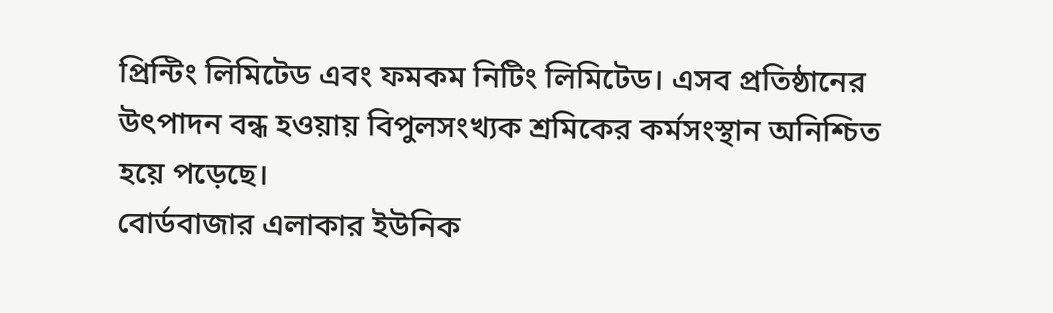প্রিন্টিং লিমিটেড এবং ফমকম নিটিং লিমিটেড। এসব প্রতিষ্ঠানের উৎপাদন বন্ধ হওয়ায় বিপুলসংখ্যক শ্রমিকের কর্মসংস্থান অনিশ্চিত হয়ে পড়েছে।
বোর্ডবাজার এলাকার ইউনিক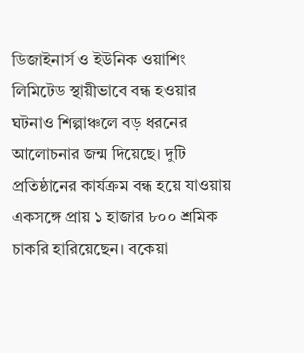ডিজাইনার্স ও ইউনিক ওয়াশিং লিমিটেড স্থায়ীভাবে বন্ধ হওয়ার ঘটনাও শিল্পাঞ্চলে বড় ধরনের আলোচনার জন্ম দিয়েছে। দুটি প্রতিষ্ঠানের কার্যক্রম বন্ধ হয়ে যাওয়ায় একসঙ্গে প্রায় ১ হাজার ৮০০ শ্রমিক চাকরি হারিয়েছেন। বকেয়া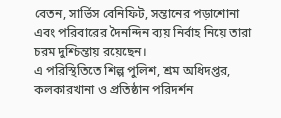বেতন, সার্ভিস বেনিফিট, সন্তানের পড়াশোনা এবং পরিবারের দৈনন্দিন ব্যয় নির্বাহ নিয়ে তারা চরম দুশ্চিন্তায় রয়েছেন।
এ পরিস্থিতিতে শিল্প পুলিশ, শ্রম অধিদপ্তর, কলকারখানা ও প্রতিষ্ঠান পরিদর্শন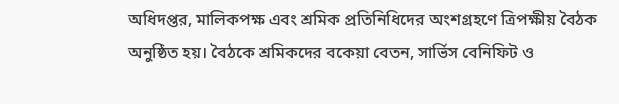অধিদপ্তর, মালিকপক্ষ এবং শ্রমিক প্রতিনিধিদের অংশগ্রহণে ত্রিপক্ষীয় বৈঠক অনুষ্ঠিত হয়। বৈঠকে শ্রমিকদের বকেয়া বেতন, সার্ভিস বেনিফিট ও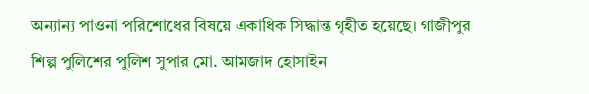অন্যান্য পাওনা পরিশোধের বিষয়ে একাধিক সিদ্ধান্ত গৃহীত হয়েছে। গাজীপুর শিল্প পুলিশের পুলিশ সুপার মো. আমজাদ হোসাইন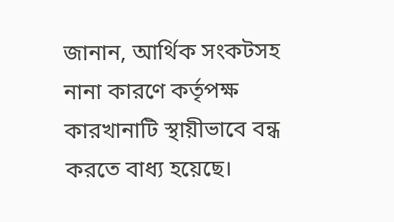জানান, আর্থিক সংকটসহ নানা কারণে কর্তৃপক্ষ কারখানাটি স্থায়ীভাবে বন্ধ করতে বাধ্য হয়েছে।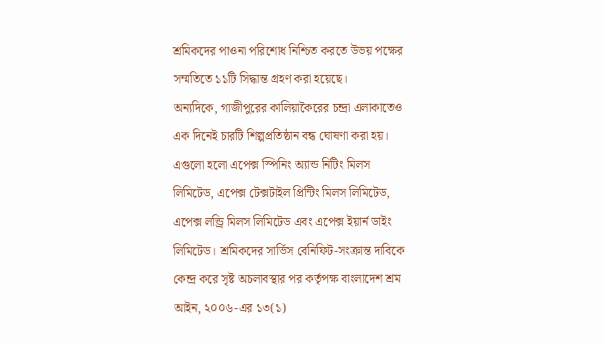শ্রমিকদের পাওনা পরিশোধ নিশ্চিত করতে উভয় পক্ষের সম্মতিতে ১১টি সিদ্ধান্ত গ্রহণ করা হয়েছে।
অন্যদিকে, গাজীপুরের কালিয়াকৈরের চন্দ্রা এলাকাতেও এক দিনেই চারটি শিল্পপ্রতিষ্ঠান বন্ধ ঘোষণা করা হয়। এগুলো হলো এপেক্স স্পিনিং অ্যান্ড নিটিং মিলস লিমিটেড, এপেক্স টেক্সটাইল প্রিন্টিং মিলস লিমিটেড, এপেক্স লন্ড্রি মিলস লিমিটেড এবং এপেক্স ইয়ার্ন ডাইং লিমিটেড। শ্রমিকদের সার্ভিস বেনিফিট-সংক্রান্ত দাবিকে কেন্দ্র করে সৃষ্ট অচলাবস্থার পর কর্তৃপক্ষ বাংলাদেশ শ্রম আইন, ২০০৬-এর ১৩(১)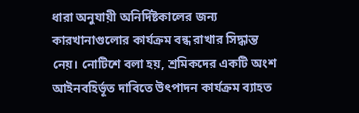ধারা অনুযায়ী অনির্দিষ্টকালের জন্য কারখানাগুলোর কার্যক্রম বন্ধ রাখার সিদ্ধান্ত নেয়। নোটিশে বলা হয়, শ্রমিকদের একটি অংশ আইনবহির্ভূত দাবিতে উৎপাদন কার্যক্রম ব্যাহত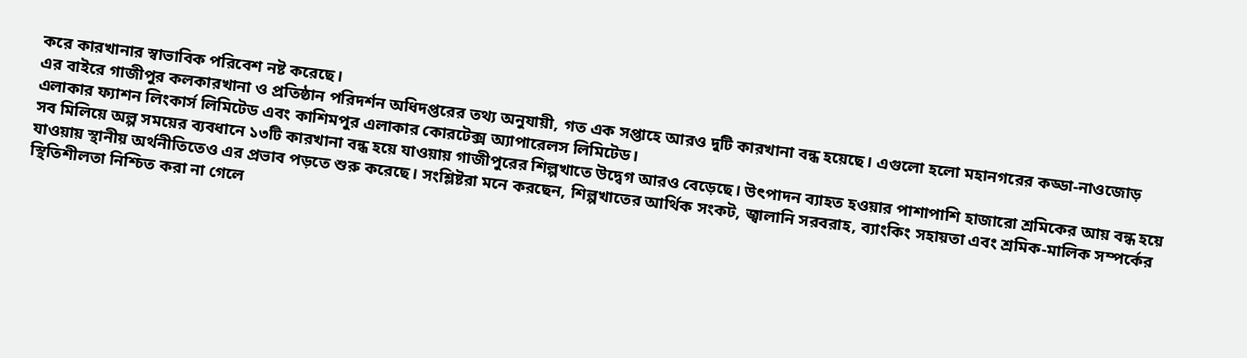করে কারখানার স্বাভাবিক পরিবেশ নষ্ট করেছে।
এর বাইরে গাজীপুর কলকারখানা ও প্রতিষ্ঠান পরিদর্শন অধিদপ্তরের তথ্য অনুযায়ী, গত এক সপ্তাহে আরও দুটি কারখানা বন্ধ হয়েছে। এগুলো হলো মহানগরের কড্ডা-নাওজোড় এলাকার ফ্যাশন লিংকার্স লিমিটেড এবং কাশিমপুর এলাকার কোরটেক্স অ্যাপারেলস লিমিটেড।
সব মিলিয়ে অল্প সময়ের ব্যবধানে ১৩টি কারখানা বন্ধ হয়ে যাওয়ায় গাজীপুরের শিল্পখাতে উদ্বেগ আরও বেড়েছে। উৎপাদন ব্যাহত হওয়ার পাশাপাশি হাজারো শ্রমিকের আয় বন্ধ হয়ে যাওয়ায় স্থানীয় অর্থনীতিতেও এর প্রভাব পড়তে শুরু করেছে। সংশ্লিষ্টরা মনে করছেন, শিল্পখাতের আর্থিক সংকট, জ্বালানি সরবরাহ, ব্যাংকিং সহায়তা এবং শ্রমিক-মালিক সম্পর্কের স্থিতিশীলতা নিশ্চিত করা না গেলে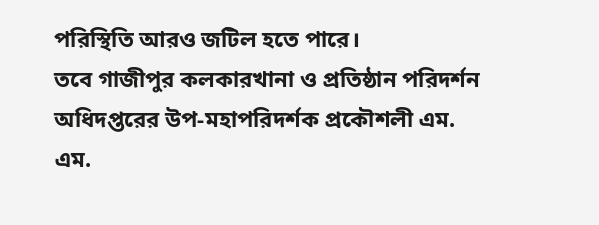পরিস্থিতি আরও জটিল হতে পারে।
তবে গাজীপুর কলকারখানা ও প্রতিষ্ঠান পরিদর্শন অধিদপ্তরের উপ-মহাপরিদর্শক প্রকৌশলী এম. এম.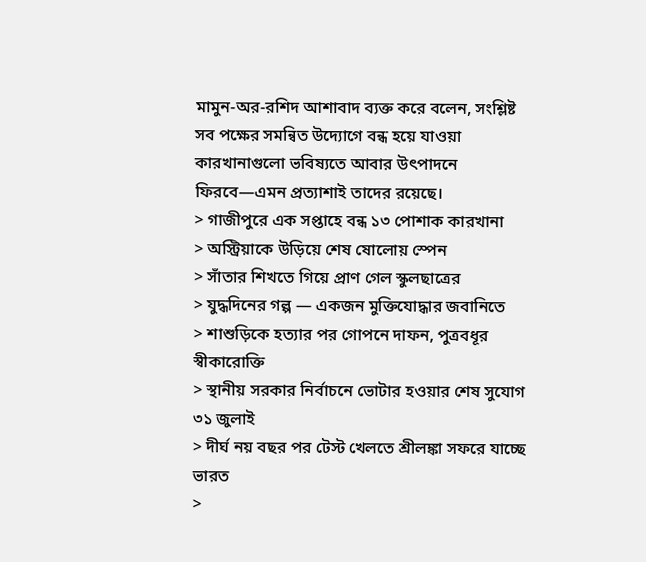মামুন-অর-রশিদ আশাবাদ ব্যক্ত করে বলেন, সংশ্লিষ্ট সব পক্ষের সমন্বিত উদ্যোগে বন্ধ হয়ে যাওয়া কারখানাগুলো ভবিষ্যতে আবার উৎপাদনে ফিরবে—এমন প্রত্যাশাই তাদের রয়েছে।
> গাজীপুরে এক সপ্তাহে বন্ধ ১৩ পোশাক কারখানা
> অস্ট্রিয়াকে উড়িয়ে শেষ ষোলোয় স্পেন
> সাঁতার শিখতে গিয়ে প্রাণ গেল স্কুলছাত্রের
> যুদ্ধদিনের গল্প — একজন মুক্তিযোদ্ধার জবানিতে
> শাশুড়িকে হত্যার পর গোপনে দাফন, পুত্রবধূর স্বীকারোক্তি
> স্থানীয় সরকার নির্বাচনে ভোটার হওয়ার শেষ সুযোগ ৩১ জুলাই
> দীর্ঘ নয় বছর পর টেস্ট খেলতে শ্রীলঙ্কা সফরে যাচ্ছে ভারত
>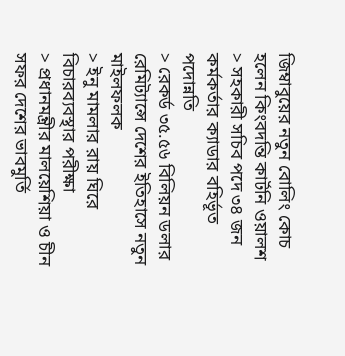জিম্বাবুয়ের নতুন বোলিং কোচ হলেন কিংবদন্তি কার্টনি ওয়ালশ
> সহকারী সচিব পদে ৩৪ জন কর্মকর্তার ক্যাডার বহির্ভূত পদোন্নতি
> রেকর্ড ৩৫.৫৬ বিলিয়ন ডলার রেমিট্যান্সে দেশের ইতিহাসে নতুন মাইলফলক
> ইনু মামলার রায় ঘিরে বিচারব্যবস্থার পরীক্ষা
> প্রধানমন্ত্রীর মালয়েশিয়া ও চীন সফর দেশের ভাবমুর্তি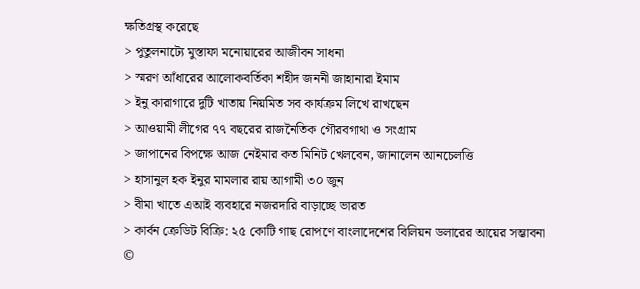ক্ষতিগ্রস্থ করেছে
> পুতুলনাট্যে মুস্তাফা মনোয়ারের আজীবন সাধনা
> স্মরণ আঁধারের আলোকবর্তিকা শহীদ জননী জাহানারা ইমাম
> ইনু কারাগারে দুটি খাতায় নিয়মিত সব কার্যক্রম লিখে রাখছেন
> আওয়ামী লীগের ৭৭ বছরের রাজনৈতিক গৌরবগাথা ও সংগ্রাম
> জাপানের বিপক্ষে আজ নেইমার কত মিনিট খেলবেন, জানালেন আনচেলত্তি
> হাসানুল হক ইনুর মামলার রায় আগামী ৩০ জুন
> বীমা খাতে এআই ব্যবহারে নজরদারি বাড়াচ্ছে ভারত
> কার্বন ক্রেডিট বিক্রি: ২৫ কোটি গাছ রোপণে বাংলাদেশের বিলিয়ন ডলারের আয়ের সম্ভাবনা
©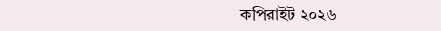কপিরাইট ২০২৬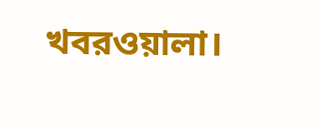খবরওয়ালা।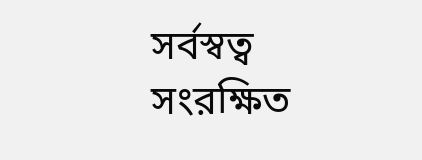সর্বস্বত্ব সংরক্ষিত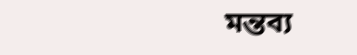মন্তব্য